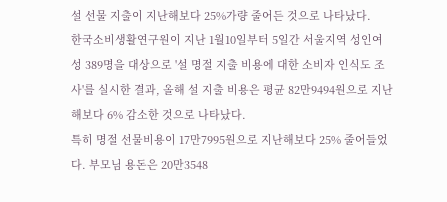설 선물 지출이 지난해보다 25%가량 줄어든 것으로 나타났다.
한국소비생활연구원이 지난 1월10일부터 5일간 서울지역 성인여성 389명을 대상으로 '설 명절 지출 비용에 대한 소비자 인식도 조사'를 실시한 결과, 올해 설 지출 비용은 평균 82만9494원으로 지난해보다 6% 감소한 것으로 나타났다.
특히 명절 선물비용이 17만7995원으로 지난해보다 25% 줄어들었다. 부모님 용돈은 20만3548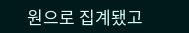원으로 집계됐고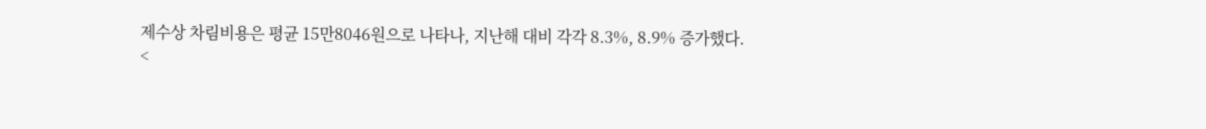제수상 차림비용은 평균 15만8046원으로 나타나, 지난해 대비 각각 8.3%, 8.9% 증가했다.
<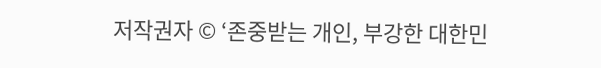저작권자 © ‘존중받는 개인, 부강한 대한민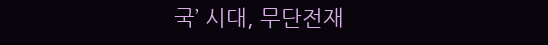국’ 시대, 무단전재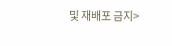및 재배포 금지>